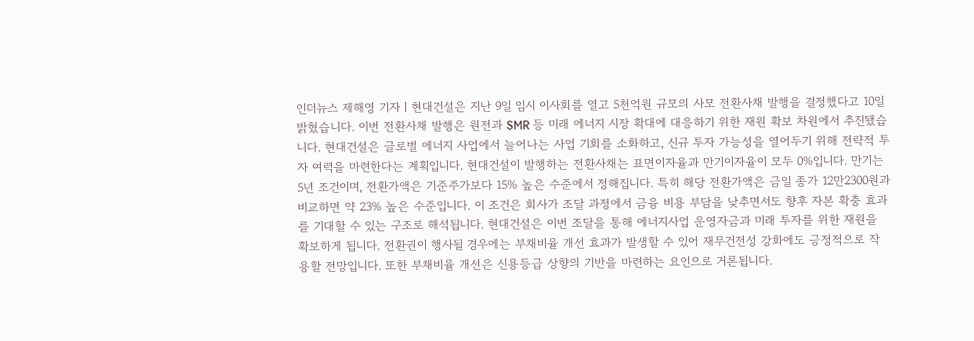인더뉴스 제해영 기자ㅣ현대건설은 지난 9일 임시 이사회를 열고 5천억원 규모의 사모 전환사채 발행을 결정했다고 10일 밝혔습니다. 이번 전환사채 발행은 원전과 SMR 등 미래 에너지 시장 확대에 대응하기 위한 재원 확보 차원에서 추진됐습니다. 현대건설은 글로벌 에너지 사업에서 늘어나는 사업 기회를 소화하고, 신규 투자 가능성을 열어두기 위해 전략적 투자 여력을 마련한다는 계획입니다. 현대건설이 발행하는 전환사채는 표면이자율과 만기이자율이 모두 0%입니다. 만기는 5년 조건이며, 전환가액은 기준주가보다 15% 높은 수준에서 정해집니다. 특히 해당 전환가액은 금일 종가 12만2300원과 비교하면 약 23% 높은 수준입니다. 이 조건은 회사가 조달 과정에서 금융 비용 부담을 낮추면서도 향후 자본 확충 효과를 기대할 수 있는 구조로 해석됩니다. 현대건설은 이번 조달을 통해 에너지사업 운영자금과 미래 투자를 위한 재원을 확보하게 됩니다. 전환권이 행사될 경우에는 부채비율 개선 효과가 발생할 수 있어 재무건전성 강화에도 긍정적으로 작용할 전망입니다. 또한 부채비율 개선은 신용등급 상향의 기반을 마련하는 요인으로 거론됩니다.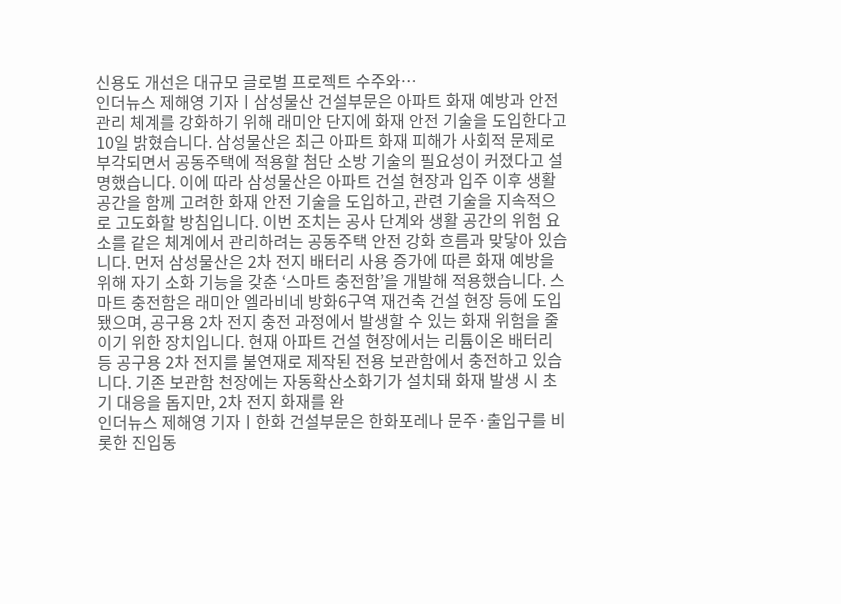신용도 개선은 대규모 글로벌 프로젝트 수주와…
인더뉴스 제해영 기자ㅣ삼성물산 건설부문은 아파트 화재 예방과 안전 관리 체계를 강화하기 위해 래미안 단지에 화재 안전 기술을 도입한다고 10일 밝혔습니다. 삼성물산은 최근 아파트 화재 피해가 사회적 문제로 부각되면서 공동주택에 적용할 첨단 소방 기술의 필요성이 커졌다고 설명했습니다. 이에 따라 삼성물산은 아파트 건설 현장과 입주 이후 생활 공간을 함께 고려한 화재 안전 기술을 도입하고, 관련 기술을 지속적으로 고도화할 방침입니다. 이번 조치는 공사 단계와 생활 공간의 위험 요소를 같은 체계에서 관리하려는 공동주택 안전 강화 흐름과 맞닿아 있습니다. 먼저 삼성물산은 2차 전지 배터리 사용 증가에 따른 화재 예방을 위해 자기 소화 기능을 갖춘 ‘스마트 충전함’을 개발해 적용했습니다. 스마트 충전함은 래미안 엘라비네 방화6구역 재건축 건설 현장 등에 도입됐으며, 공구용 2차 전지 충전 과정에서 발생할 수 있는 화재 위험을 줄이기 위한 장치입니다. 현재 아파트 건설 현장에서는 리튬이온 배터리 등 공구용 2차 전지를 불연재로 제작된 전용 보관함에서 충전하고 있습니다. 기존 보관함 천장에는 자동확산소화기가 설치돼 화재 발생 시 초기 대응을 돕지만, 2차 전지 화재를 완
인더뉴스 제해영 기자ㅣ한화 건설부문은 한화포레나 문주·출입구를 비롯한 진입동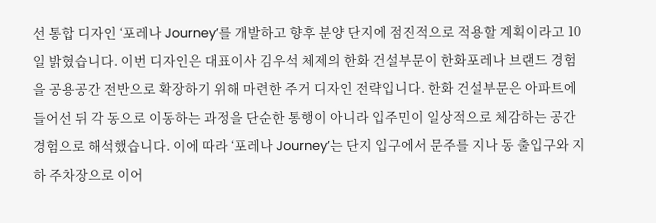선 통합 디자인 ‘포레나 Journey’를 개발하고 향후 분양 단지에 점진적으로 적용할 계획이라고 10일 밝혔습니다. 이번 디자인은 대표이사 김우석 체제의 한화 건설부문이 한화포레나 브랜드 경험을 공용공간 전반으로 확장하기 위해 마련한 주거 디자인 전략입니다. 한화 건설부문은 아파트에 들어선 뒤 각 동으로 이동하는 과정을 단순한 통행이 아니라 입주민이 일상적으로 체감하는 공간 경험으로 해석했습니다. 이에 따라 ‘포레나 Journey’는 단지 입구에서 문주를 지나 동 출입구와 지하 주차장으로 이어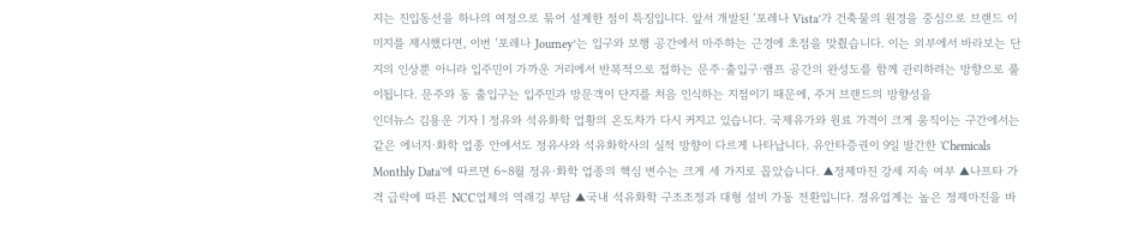지는 진입동선을 하나의 여정으로 묶어 설계한 점이 특징입니다. 앞서 개발된 ‘포레나 Vista’가 건축물의 원경을 중심으로 브랜드 이미지를 제시했다면, 이번 ‘포레나 Journey’는 입구와 보행 공간에서 마주하는 근경에 초점을 맞췄습니다. 이는 외부에서 바라보는 단지의 인상뿐 아니라 입주민이 가까운 거리에서 반복적으로 접하는 문주·출입구·램프 공간의 완성도를 함께 관리하려는 방향으로 풀이됩니다. 문주와 동 출입구는 입주민과 방문객이 단지를 처음 인식하는 지점이기 때문에, 주거 브랜드의 방향성을
인더뉴스 김용운 기자ㅣ정유와 석유화학 업황의 온도차가 다시 커지고 있습니다. 국제유가와 원료 가격이 크게 움직이는 구간에서는 같은 에너지·화학 업종 안에서도 정유사와 석유화학사의 실적 방향이 다르게 나타납니다. 유안타증권이 9일 발간한 'Chemicals Monthly Data'에 따르면 6~8월 정유·화학 업종의 핵심 변수는 크게 세 가지로 꼽았습니다. ▲정제마진 강세 지속 여부 ▲나프타 가격 급락에 따른 NCC업체의 역래깅 부담 ▲국내 석유화학 구조조정과 대형 설비 가동 전환입니다. 정유업계는 높은 정제마진을 바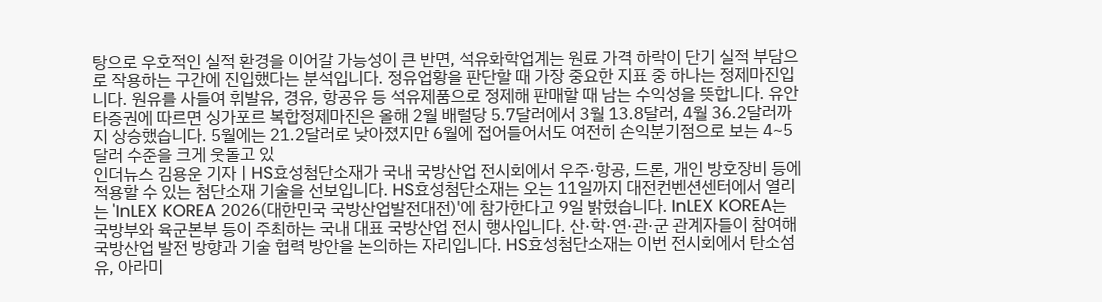탕으로 우호적인 실적 환경을 이어갈 가능성이 큰 반면, 석유화학업계는 원료 가격 하락이 단기 실적 부담으로 작용하는 구간에 진입했다는 분석입니다. 정유업황을 판단할 때 가장 중요한 지표 중 하나는 정제마진입니다. 원유를 사들여 휘발유, 경유, 항공유 등 석유제품으로 정제해 판매할 때 남는 수익성을 뜻합니다. 유안타증권에 따르면 싱가포르 복합정제마진은 올해 2월 배럴당 5.7달러에서 3월 13.8달러, 4월 36.2달러까지 상승했습니다. 5월에는 21.2달러로 낮아졌지만 6월에 접어들어서도 여전히 손익분기점으로 보는 4~5달러 수준을 크게 웃돌고 있
인더뉴스 김용운 기자ㅣHS효성첨단소재가 국내 국방산업 전시회에서 우주·항공, 드론, 개인 방호장비 등에 적용할 수 있는 첨단소재 기술을 선보입니다. HS효성첨단소재는 오는 11일까지 대전컨벤션센터에서 열리는 'InLEX KOREA 2026(대한민국 국방산업발전대전)'에 참가한다고 9일 밝혔습니다. InLEX KOREA는 국방부와 육군본부 등이 주최하는 국내 대표 국방산업 전시 행사입니다. 산·학·연·관·군 관계자들이 참여해 국방산업 발전 방향과 기술 협력 방안을 논의하는 자리입니다. HS효성첨단소재는 이번 전시회에서 탄소섬유, 아라미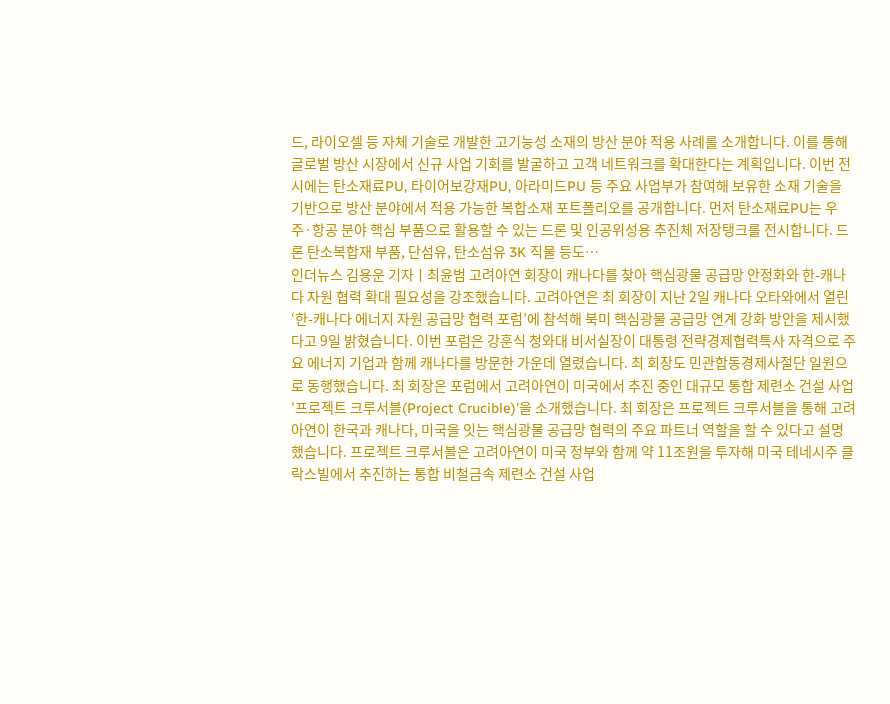드, 라이오셀 등 자체 기술로 개발한 고기능성 소재의 방산 분야 적용 사례를 소개합니다. 이를 통해 글로벌 방산 시장에서 신규 사업 기회를 발굴하고 고객 네트워크를 확대한다는 계획입니다. 이번 전시에는 탄소재료PU, 타이어보강재PU, 아라미드PU 등 주요 사업부가 참여해 보유한 소재 기술을 기반으로 방산 분야에서 적용 가능한 복합소재 포트폴리오를 공개합니다. 먼저 탄소재료PU는 우주·항공 분야 핵심 부품으로 활용할 수 있는 드론 및 인공위성용 추진체 저장탱크를 전시합니다. 드론 탄소복합재 부품, 단섬유, 탄소섬유 3K 직물 등도…
인더뉴스 김용운 기자ㅣ최윤범 고려아연 회장이 캐나다를 찾아 핵심광물 공급망 안정화와 한-캐나다 자원 협력 확대 필요성을 강조했습니다. 고려아연은 최 회장이 지난 2일 캐나다 오타와에서 열린 ‘한-캐나다 에너지 자원 공급망 협력 포럼’에 참석해 북미 핵심광물 공급망 연계 강화 방안을 제시했다고 9일 밝혔습니다. 이번 포럼은 강훈식 청와대 비서실장이 대통령 전략경제협력특사 자격으로 주요 에너지 기업과 함께 캐나다를 방문한 가운데 열렸습니다. 최 회장도 민관합동경제사절단 일원으로 동행했습니다. 최 회장은 포럼에서 고려아연이 미국에서 추진 중인 대규모 통합 제련소 건설 사업 '프로젝트 크루서블(Project Crucible)'을 소개했습니다. 최 회장은 프로젝트 크루서블을 통해 고려아연이 한국과 캐나다, 미국을 잇는 핵심광물 공급망 협력의 주요 파트너 역할을 할 수 있다고 설명했습니다. 프로젝트 크루서블은 고려아연이 미국 정부와 함께 약 11조원을 투자해 미국 테네시주 클락스빌에서 추진하는 통합 비철금속 제련소 건설 사업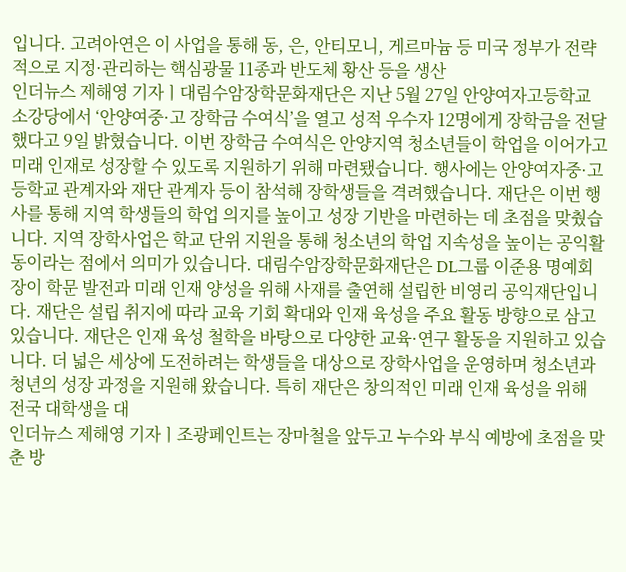입니다. 고려아연은 이 사업을 통해 동, 은, 안티모니, 게르마늄 등 미국 정부가 전략적으로 지정·관리하는 핵심광물 11종과 반도체 황산 등을 생산
인더뉴스 제해영 기자ㅣ대림수암장학문화재단은 지난 5월 27일 안양여자고등학교 소강당에서 ‘안양여중·고 장학금 수여식’을 열고 성적 우수자 12명에게 장학금을 전달했다고 9일 밝혔습니다. 이번 장학금 수여식은 안양지역 청소년들이 학업을 이어가고 미래 인재로 성장할 수 있도록 지원하기 위해 마련됐습니다. 행사에는 안양여자중·고등학교 관계자와 재단 관계자 등이 참석해 장학생들을 격려했습니다. 재단은 이번 행사를 통해 지역 학생들의 학업 의지를 높이고 성장 기반을 마련하는 데 초점을 맞췄습니다. 지역 장학사업은 학교 단위 지원을 통해 청소년의 학업 지속성을 높이는 공익활동이라는 점에서 의미가 있습니다. 대림수암장학문화재단은 DL그룹 이준용 명예회장이 학문 발전과 미래 인재 양성을 위해 사재를 출연해 설립한 비영리 공익재단입니다. 재단은 설립 취지에 따라 교육 기회 확대와 인재 육성을 주요 활동 방향으로 삼고 있습니다. 재단은 인재 육성 철학을 바탕으로 다양한 교육·연구 활동을 지원하고 있습니다. 더 넓은 세상에 도전하려는 학생들을 대상으로 장학사업을 운영하며 청소년과 청년의 성장 과정을 지원해 왔습니다. 특히 재단은 창의적인 미래 인재 육성을 위해 전국 대학생을 대
인더뉴스 제해영 기자ㅣ조광페인트는 장마철을 앞두고 누수와 부식 예방에 초점을 맞춘 방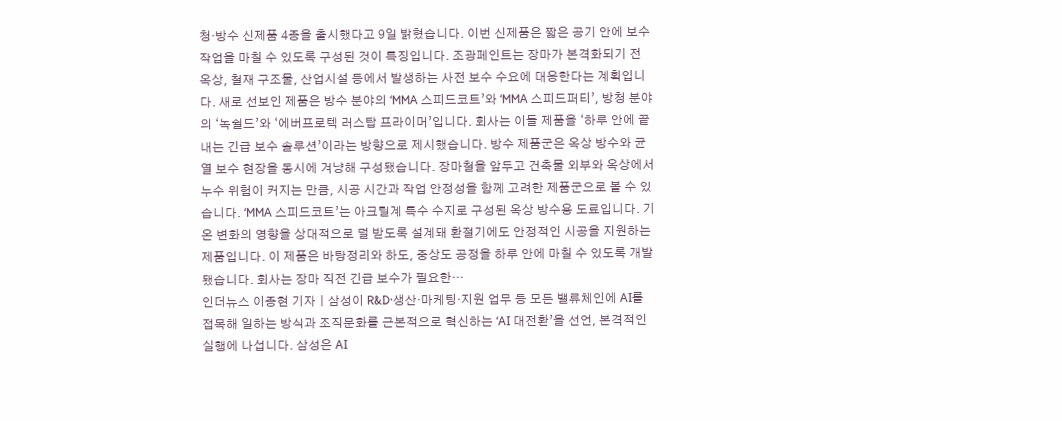청·방수 신제품 4종을 출시했다고 9일 밝혔습니다. 이번 신제품은 짧은 공기 안에 보수 작업을 마칠 수 있도록 구성된 것이 특징입니다. 조광페인트는 장마가 본격화되기 전 옥상, 철재 구조물, 산업시설 등에서 발생하는 사전 보수 수요에 대응한다는 계획입니다. 새로 선보인 제품은 방수 분야의 ‘MMA 스피드코트’와 ‘MMA 스피드퍼티’, 방청 분야의 ‘녹쉴드’와 ‘에버프로텍 러스탑 프라이머’입니다. 회사는 이들 제품을 ‘하루 안에 끝내는 긴급 보수 솔루션’이라는 방향으로 제시했습니다. 방수 제품군은 옥상 방수와 균열 보수 현장을 동시에 겨냥해 구성됐습니다. 장마철을 앞두고 건축물 외부와 옥상에서 누수 위험이 커지는 만큼, 시공 시간과 작업 안정성을 함께 고려한 제품군으로 볼 수 있습니다. ‘MMA 스피드코트’는 아크릴계 특수 수지로 구성된 옥상 방수용 도료입니다. 기온 변화의 영향을 상대적으로 덜 받도록 설계돼 환절기에도 안정적인 시공을 지원하는 제품입니다. 이 제품은 바탕정리와 하도, 중상도 공정을 하루 안에 마칠 수 있도록 개발됐습니다. 회사는 장마 직전 긴급 보수가 필요한…
인더뉴스 이종현 기자ㅣ삼성이 R&D·생산·마케팅·지원 업무 등 모든 밸류체인에 AI를 접목해 일하는 방식과 조직문화를 근본적으로 혁신하는 ‘AI 대전환’을 선언, 본격적인 실행에 나섭니다. 삼성은 AI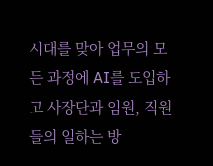시대를 맞아 업무의 모든 과정에 AI를 도입하고 사장단과 임원, 직원들의 일하는 방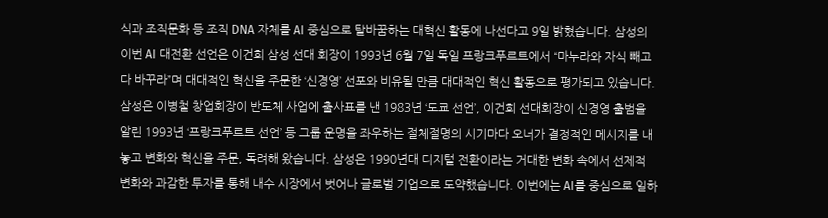식과 조직문화 등 조직 DNA 자체를 AI 중심으로 탈바꿈하는 대혁신 활동에 나선다고 9일 밝혔습니다. 삼성의 이번 AI 대전환 선언은 이건희 삼성 선대 회장이 1993년 6월 7일 독일 프랑크푸르트에서 “마누라와 자식 빼고 다 바꾸라”며 대대적인 혁신을 주문한 ‘신경영’ 선포와 비유될 만큼 대대적인 혁신 활동으로 평가되고 있습니다. 삼성은 이병철 창업회장이 반도체 사업에 출사표를 낸 1983년 ‘도쿄 선언’, 이건희 선대회장이 신경영 출범을 알린 1993년 ‘프랑크푸르트 선언’ 등 그룹 운명을 좌우하는 절체절명의 시기마다 오너가 결정적인 메시지를 내놓고 변화와 혁신을 주문, 독려해 왔습니다. 삼성은 1990년대 디지털 전환이라는 거대한 변화 속에서 선제적 변화와 과감한 투자를 통해 내수 시장에서 벗어나 글로벌 기업으로 도약했습니다. 이번에는 AI를 중심으로 일하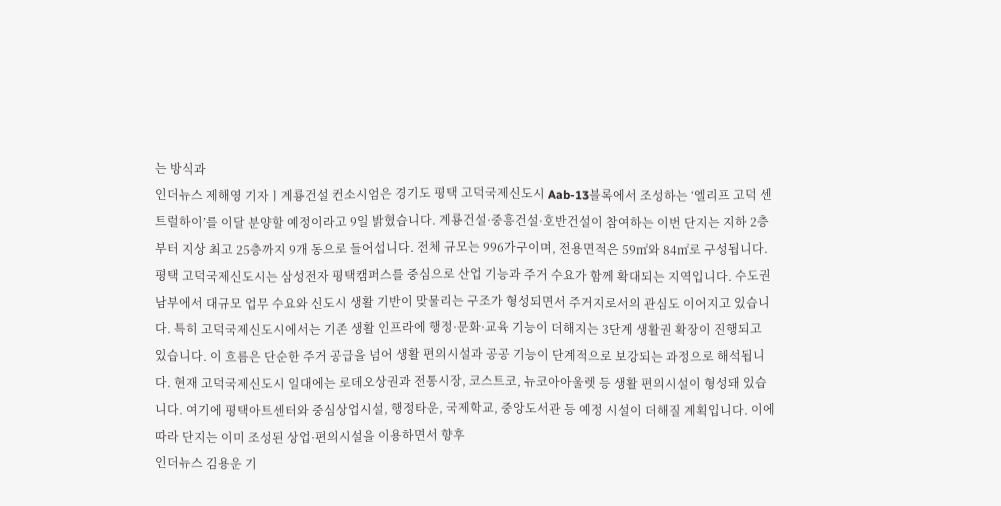는 방식과
인더뉴스 제해영 기자ㅣ계룡건설 컨소시엄은 경기도 평택 고덕국제신도시 Aab-13블록에서 조성하는 ‘엘리프 고덕 센트럴하이’를 이달 분양할 예정이라고 9일 밝혔습니다. 계룡건설·중흥건설·호반건설이 참여하는 이번 단지는 지하 2층부터 지상 최고 25층까지 9개 동으로 들어섭니다. 전체 규모는 996가구이며, 전용면적은 59㎡와 84㎡로 구성됩니다. 평택 고덕국제신도시는 삼성전자 평택캠퍼스를 중심으로 산업 기능과 주거 수요가 함께 확대되는 지역입니다. 수도권 남부에서 대규모 업무 수요와 신도시 생활 기반이 맞물리는 구조가 형성되면서 주거지로서의 관심도 이어지고 있습니다. 특히 고덕국제신도시에서는 기존 생활 인프라에 행정·문화·교육 기능이 더해지는 3단계 생활권 확장이 진행되고 있습니다. 이 흐름은 단순한 주거 공급을 넘어 생활 편의시설과 공공 기능이 단계적으로 보강되는 과정으로 해석됩니다. 현재 고덕국제신도시 일대에는 로데오상권과 전통시장, 코스트코, 뉴코아아울렛 등 생활 편의시설이 형성돼 있습니다. 여기에 평택아트센터와 중심상업시설, 행정타운, 국제학교, 중앙도서관 등 예정 시설이 더해질 계획입니다. 이에 따라 단지는 이미 조성된 상업·편의시설을 이용하면서 향후
인더뉴스 김용운 기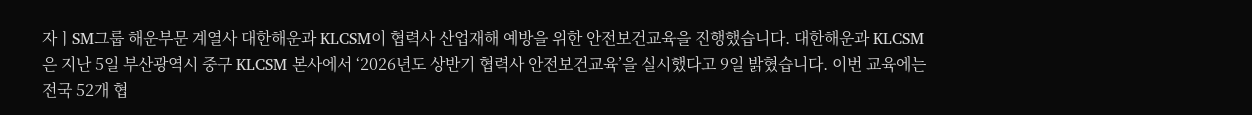자ㅣSM그룹 해운부문 계열사 대한해운과 KLCSM이 협력사 산업재해 예방을 위한 안전보건교육을 진행했습니다. 대한해운과 KLCSM은 지난 5일 부산광역시 중구 KLCSM 본사에서 ‘2026년도 상반기 협력사 안전보건교육’을 실시했다고 9일 밝혔습니다. 이번 교육에는 전국 52개 협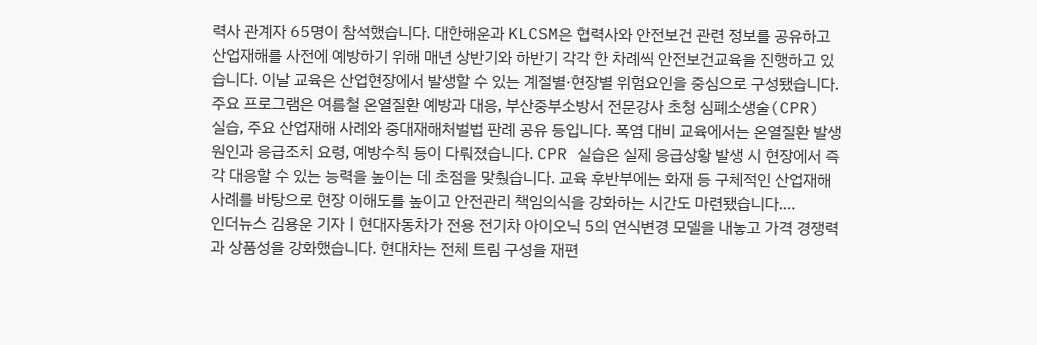력사 관계자 65명이 참석했습니다. 대한해운과 KLCSM은 협력사와 안전보건 관련 정보를 공유하고 산업재해를 사전에 예방하기 위해 매년 상반기와 하반기 각각 한 차례씩 안전보건교육을 진행하고 있습니다. 이날 교육은 산업현장에서 발생할 수 있는 계절별·현장별 위험요인을 중심으로 구성됐습니다. 주요 프로그램은 여름철 온열질환 예방과 대응, 부산중부소방서 전문강사 초청 심폐소생술(CPR) 실습, 주요 산업재해 사례와 중대재해처벌법 판례 공유 등입니다. 폭염 대비 교육에서는 온열질환 발생 원인과 응급조치 요령, 예방수칙 등이 다뤄졌습니다. CPR 실습은 실제 응급상황 발생 시 현장에서 즉각 대응할 수 있는 능력을 높이는 데 초점을 맞췄습니다. 교육 후반부에는 화재 등 구체적인 산업재해 사례를 바탕으로 현장 이해도를 높이고 안전관리 책임의식을 강화하는 시간도 마련됐습니다.…
인더뉴스 김용운 기자ㅣ현대자동차가 전용 전기차 아이오닉 5의 연식변경 모델을 내놓고 가격 경쟁력과 상품성을 강화했습니다. 현대차는 전체 트림 구성을 재편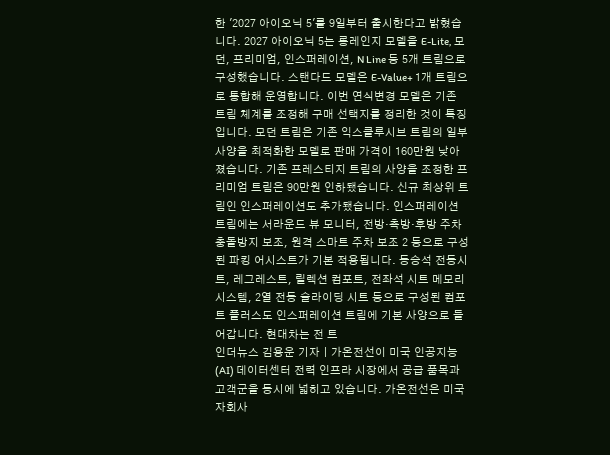한 '2027 아이오닉 5'를 9일부터 출시한다고 밝혔습니다. 2027 아이오닉 5는 롱레인지 모델을 E-Lite, 모던, 프리미엄, 인스퍼레이션, N Line 등 5개 트림으로 구성했습니다. 스탠다드 모델은 E-Value+ 1개 트림으로 통합해 운영합니다. 이번 연식변경 모델은 기존 트림 체계를 조정해 구매 선택지를 정리한 것이 특징입니다. 모던 트림은 기존 익스클루시브 트림의 일부 사양을 최적화한 모델로 판매 가격이 160만원 낮아졌습니다. 기존 프레스티지 트림의 사양을 조정한 프리미엄 트림은 90만원 인하됐습니다. 신규 최상위 트림인 인스퍼레이션도 추가됐습니다. 인스퍼레이션 트림에는 서라운드 뷰 모니터, 전방·측방·후방 주차 충돌방지 보조, 원격 스마트 주차 보조 2 등으로 구성된 파킹 어시스트가 기본 적용됩니다. 동승석 전동시트, 레그레스트, 릴렉션 컴포트, 전좌석 시트 메모리 시스템, 2열 전동 슬라이딩 시트 등으로 구성된 컴포트 플러스도 인스퍼레이션 트림에 기본 사양으로 들어갑니다. 현대차는 전 트
인더뉴스 김용운 기자ㅣ가온전선이 미국 인공지능(AI) 데이터센터 전력 인프라 시장에서 공급 품목과 고객군을 동시에 넓히고 있습니다. 가온전선은 미국 자회사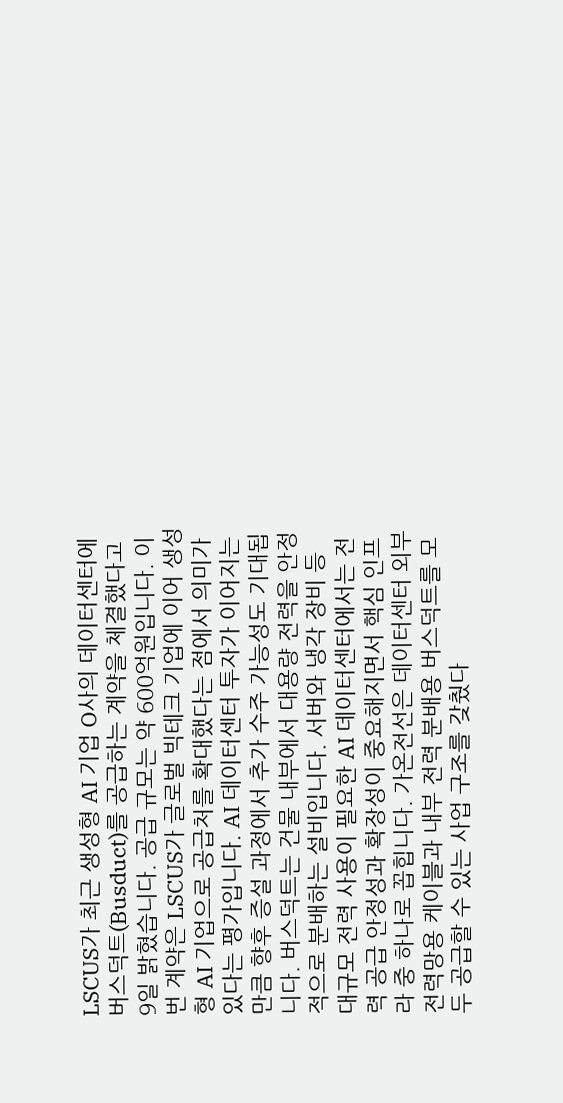LSCUS가 최근 생성형 AI 기업 O사의 데이터센터에 버스덕트(Busduct)를 공급하는 계약을 체결했다고 9일 밝혔습니다. 공급 규모는 약 600억원입니다. 이번 계약은 LSCUS가 글로벌 빅테크 기업에 이어 생성형 AI 기업으로 공급처를 확대했다는 점에서 의미가 있다는 평가입니다. AI 데이터센터 투자가 이어지는 만큼 향후 증설 과정에서 추가 수주 가능성도 기대됩니다. 버스덕트는 건물 내부에서 대용량 전력을 안정적으로 분배하는 설비입니다. 서버와 냉각 장비 등 대규모 전력 사용이 필요한 AI 데이터센터에서는 전력 공급 안정성과 확장성이 중요해지면서 핵심 인프라 중 하나로 꼽힙니다. 가온전선은 데이터센터 외부 전력망용 케이블과 내부 전력 분배용 버스덕트를 모두 공급할 수 있는 사업 구조를 갖췄다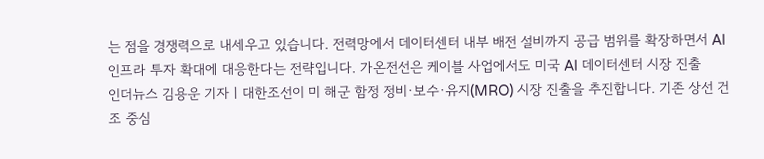는 점을 경쟁력으로 내세우고 있습니다. 전력망에서 데이터센터 내부 배전 설비까지 공급 범위를 확장하면서 AI 인프라 투자 확대에 대응한다는 전략입니다. 가온전선은 케이블 사업에서도 미국 AI 데이터센터 시장 진출
인더뉴스 김용운 기자ㅣ대한조선이 미 해군 함정 정비·보수·유지(MRO) 시장 진출을 추진합니다. 기존 상선 건조 중심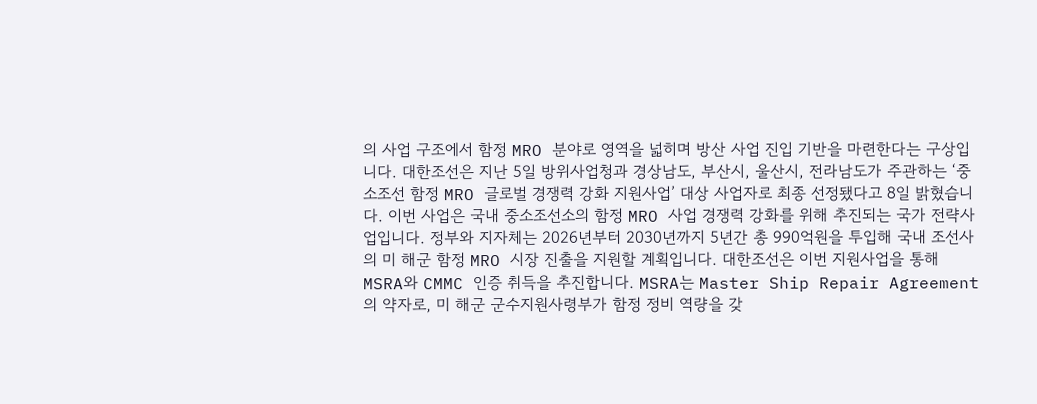의 사업 구조에서 함정 MRO 분야로 영역을 넓히며 방산 사업 진입 기반을 마련한다는 구상입니다. 대한조선은 지난 5일 방위사업청과 경상남도, 부산시, 울산시, 전라남도가 주관하는 ‘중소조선 함정 MRO 글로벌 경쟁력 강화 지원사업’ 대상 사업자로 최종 선정됐다고 8일 밝혔습니다. 이번 사업은 국내 중소조선소의 함정 MRO 사업 경쟁력 강화를 위해 추진되는 국가 전략사업입니다. 정부와 지자체는 2026년부터 2030년까지 5년간 총 990억원을 투입해 국내 조선사의 미 해군 함정 MRO 시장 진출을 지원할 계획입니다. 대한조선은 이번 지원사업을 통해 MSRA와 CMMC 인증 취득을 추진합니다. MSRA는 Master Ship Repair Agreement의 약자로, 미 해군 군수지원사령부가 함정 정비 역량을 갖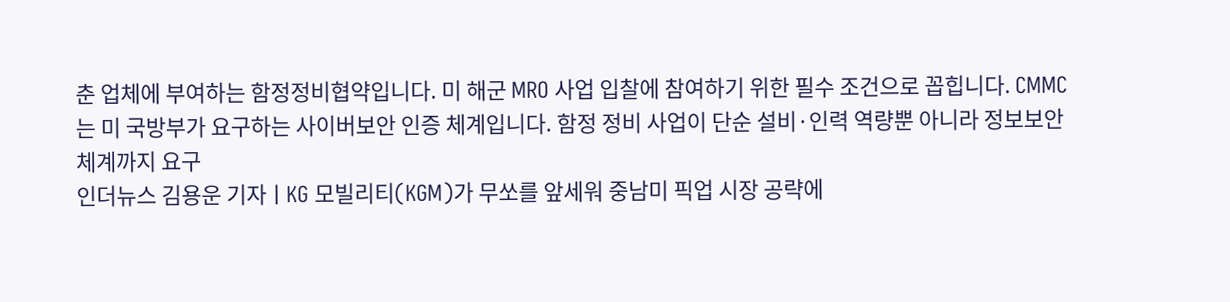춘 업체에 부여하는 함정정비협약입니다. 미 해군 MRO 사업 입찰에 참여하기 위한 필수 조건으로 꼽힙니다. CMMC는 미 국방부가 요구하는 사이버보안 인증 체계입니다. 함정 정비 사업이 단순 설비·인력 역량뿐 아니라 정보보안 체계까지 요구
인더뉴스 김용운 기자ㅣKG 모빌리티(KGM)가 무쏘를 앞세워 중남미 픽업 시장 공략에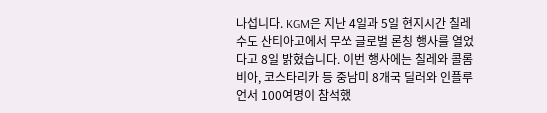나섭니다. KGM은 지난 4일과 5일 현지시간 칠레 수도 산티아고에서 무쏘 글로벌 론칭 행사를 열었다고 8일 밝혔습니다. 이번 행사에는 칠레와 콜롬비아, 코스타리카 등 중남미 8개국 딜러와 인플루언서 100여명이 참석했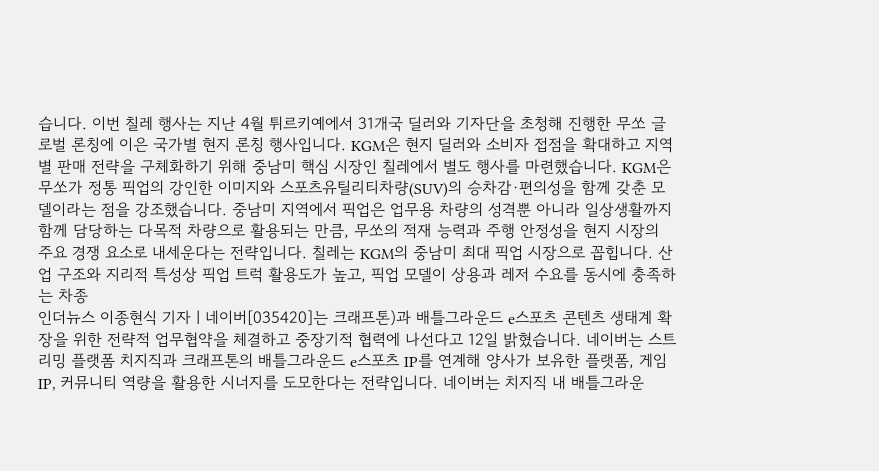습니다. 이번 칠레 행사는 지난 4월 튀르키예에서 31개국 딜러와 기자단을 초청해 진행한 무쏘 글로벌 론칭에 이은 국가별 현지 론칭 행사입니다. KGM은 현지 딜러와 소비자 접점을 확대하고 지역별 판매 전략을 구체화하기 위해 중남미 핵심 시장인 칠레에서 별도 행사를 마련했습니다. KGM은 무쏘가 정통 픽업의 강인한 이미지와 스포츠유틸리티차량(SUV)의 승차감·편의성을 함께 갖춘 모델이라는 점을 강조했습니다. 중남미 지역에서 픽업은 업무용 차량의 성격뿐 아니라 일상생활까지 함께 담당하는 다목적 차량으로 활용되는 만큼, 무쏘의 적재 능력과 주행 안정성을 현지 시장의 주요 경쟁 요소로 내세운다는 전략입니다. 칠레는 KGM의 중남미 최대 픽업 시장으로 꼽힙니다. 산업 구조와 지리적 특성상 픽업 트럭 활용도가 높고, 픽업 모델이 상용과 레저 수요를 동시에 충족하는 차종
인더뉴스 이종현식 기자ㅣ네이버[035420]는 크래프톤)과 배틀그라운드 e스포츠 콘텐츠 생태계 확장을 위한 전략적 업무협약을 체결하고 중장기적 협력에 나선다고 12일 밝혔습니다. 네이버는 스트리밍 플랫폼 치지직과 크래프톤의 배틀그라운드 e스포츠 IP를 연계해 양사가 보유한 플랫폼, 게임 IP, 커뮤니티 역량을 활용한 시너지를 도모한다는 전략입니다. 네이버는 치지직 내 배틀그라운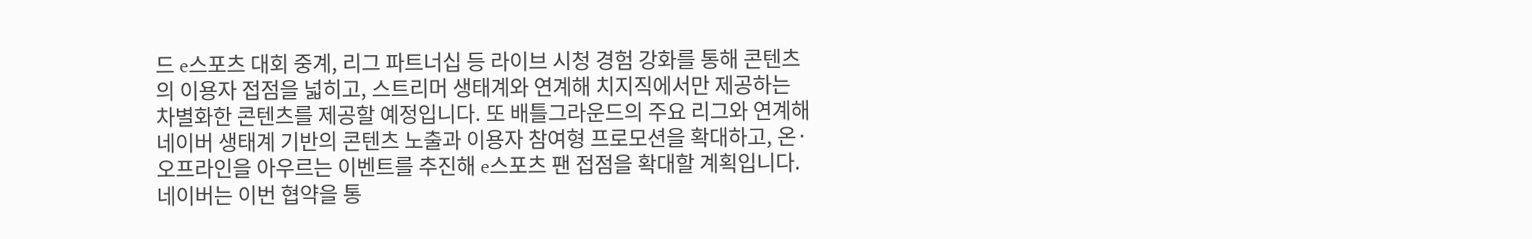드 e스포츠 대회 중계, 리그 파트너십 등 라이브 시청 경험 강화를 통해 콘텐츠의 이용자 접점을 넓히고, 스트리머 생태계와 연계해 치지직에서만 제공하는 차별화한 콘텐츠를 제공할 예정입니다. 또 배틀그라운드의 주요 리그와 연계해 네이버 생태계 기반의 콘텐츠 노출과 이용자 참여형 프로모션을 확대하고, 온·오프라인을 아우르는 이벤트를 추진해 e스포츠 팬 접점을 확대할 계획입니다. 네이버는 이번 협약을 통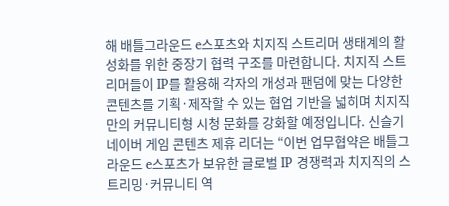해 배틀그라운드 e스포츠와 치지직 스트리머 생태계의 활성화를 위한 중장기 협력 구조를 마련합니다. 치지직 스트리머들이 IP를 활용해 각자의 개성과 팬덤에 맞는 다양한 콘텐츠를 기획·제작할 수 있는 협업 기반을 넓히며 치지직만의 커뮤니티형 시청 문화를 강화할 예정입니다. 신슬기 네이버 게임 콘텐츠 제휴 리더는 “이번 업무협약은 배틀그라운드 e스포츠가 보유한 글로벌 IP 경쟁력과 치지직의 스트리밍·커뮤니티 역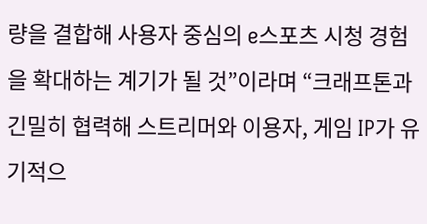량을 결합해 사용자 중심의 e스포츠 시청 경험을 확대하는 계기가 될 것”이라며 “크래프톤과 긴밀히 협력해 스트리머와 이용자, 게임 IP가 유기적으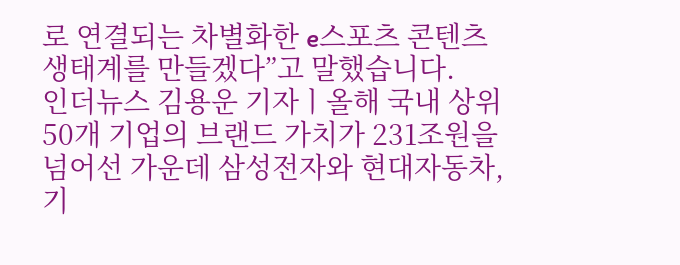로 연결되는 차별화한 e스포츠 콘텐츠 생태계를 만들겠다”고 말했습니다.
인더뉴스 김용운 기자ㅣ올해 국내 상위 50개 기업의 브랜드 가치가 231조원을 넘어선 가운데 삼성전자와 현대자동차, 기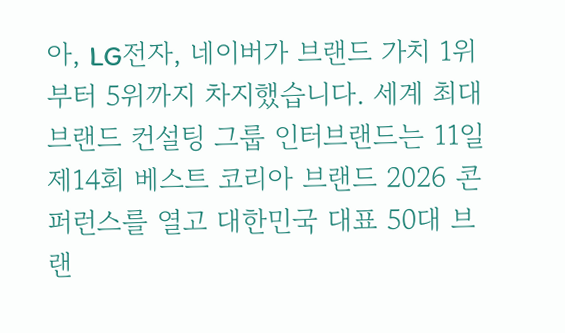아, LG전자, 네이버가 브랜드 가치 1위부터 5위까지 차지했습니다. 세계 최대 브랜드 컨설팅 그룹 인터브랜드는 11일 제14회 베스트 코리아 브랜드 2026 콘퍼런스를 열고 대한민국 대표 50대 브랜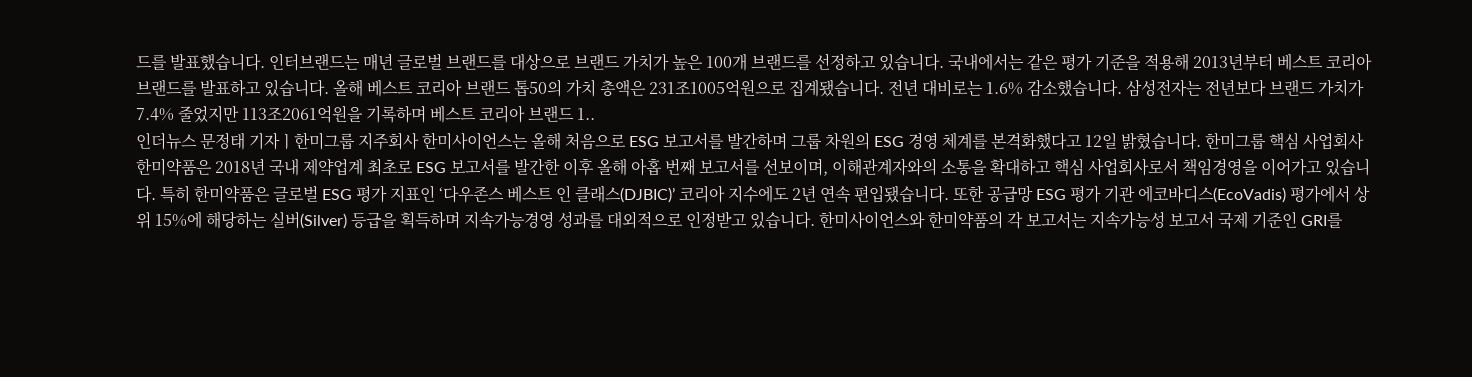드를 발표했습니다. 인터브랜드는 매년 글로벌 브랜드를 대상으로 브랜드 가치가 높은 100개 브랜드를 선정하고 있습니다. 국내에서는 같은 평가 기준을 적용해 2013년부터 베스트 코리아 브랜드를 발표하고 있습니다. 올해 베스트 코리아 브랜드 톱50의 가치 총액은 231조1005억원으로 집계됐습니다. 전년 대비로는 1.6% 감소했습니다. 삼성전자는 전년보다 브랜드 가치가 7.4% 줄었지만 113조2061억원을 기록하며 베스트 코리아 브랜드 1..
인더뉴스 문정태 기자ㅣ한미그룹 지주회사 한미사이언스는 올해 처음으로 ESG 보고서를 발간하며 그룹 차원의 ESG 경영 체계를 본격화했다고 12일 밝혔습니다. 한미그룹 핵심 사업회사 한미약품은 2018년 국내 제약업계 최초로 ESG 보고서를 발간한 이후 올해 아홉 번째 보고서를 선보이며, 이해관계자와의 소통을 확대하고 핵심 사업회사로서 책임경영을 이어가고 있습니다. 특히 한미약품은 글로벌 ESG 평가 지표인 ‘다우존스 베스트 인 클래스(DJBIC)’ 코리아 지수에도 2년 연속 편입됐습니다. 또한 공급망 ESG 평가 기관 에코바디스(EcoVadis) 평가에서 상위 15%에 해당하는 실버(Silver) 등급을 획득하며 지속가능경영 성과를 대외적으로 인정받고 있습니다. 한미사이언스와 한미약품의 각 보고서는 지속가능성 보고서 국제 기준인 GRI를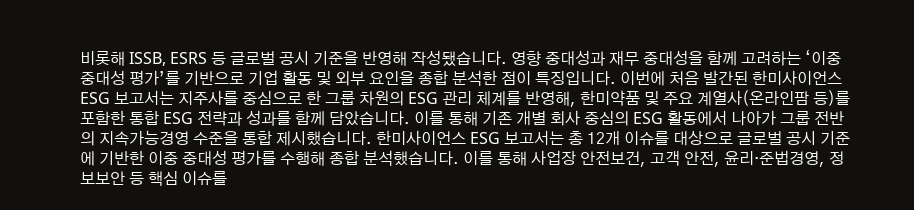비롯해 ISSB, ESRS 등 글로벌 공시 기준을 반영해 작성됐습니다. 영향 중대성과 재무 중대성을 함께 고려하는 ‘이중 중대성 평가’를 기반으로 기업 활동 및 외부 요인을 종합 분석한 점이 특징입니다. 이번에 처음 발간된 한미사이언스 ESG 보고서는 지주사를 중심으로 한 그룹 차원의 ESG 관리 체계를 반영해, 한미약품 및 주요 계열사(온라인팜 등)를 포함한 통합 ESG 전략과 성과를 함께 담았습니다. 이를 통해 기존 개별 회사 중심의 ESG 활동에서 나아가 그룹 전반의 지속가능경영 수준을 통합 제시했습니다. 한미사이언스 ESG 보고서는 총 12개 이슈를 대상으로 글로벌 공시 기준에 기반한 이중 중대성 평가를 수행해 종합 분석했습니다. 이를 통해 사업장 안전보건, 고객 안전, 윤리·준법경영, 정보보안 등 핵심 이슈를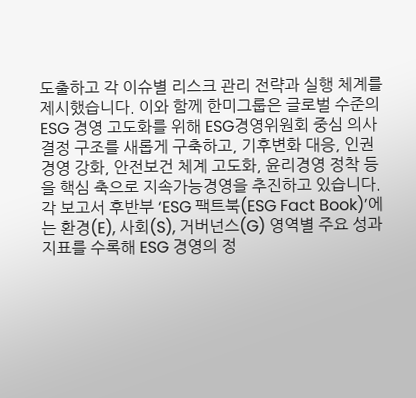도출하고 각 이슈별 리스크 관리 전략과 실행 체계를 제시했습니다. 이와 함께 한미그룹은 글로벌 수준의 ESG 경영 고도화를 위해 ESG경영위원회 중심 의사결정 구조를 새롭게 구축하고, 기후변화 대응, 인권경영 강화, 안전보건 체계 고도화, 윤리경영 정착 등을 핵심 축으로 지속가능경영을 추진하고 있습니다. 각 보고서 후반부 ‘ESG 팩트북(ESG Fact Book)’에는 환경(E), 사회(S), 거버넌스(G) 영역별 주요 성과 지표를 수록해 ESG 경영의 정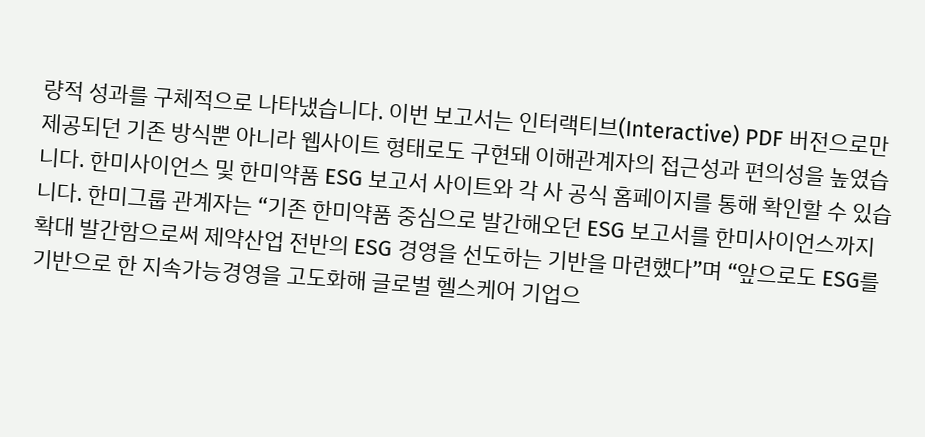량적 성과를 구체적으로 나타냈습니다. 이번 보고서는 인터랙티브(Interactive) PDF 버전으로만 제공되던 기존 방식뿐 아니라 웹사이트 형태로도 구현돼 이해관계자의 접근성과 편의성을 높였습니다. 한미사이언스 및 한미약품 ESG 보고서 사이트와 각 사 공식 홈페이지를 통해 확인할 수 있습니다. 한미그룹 관계자는 “기존 한미약품 중심으로 발간해오던 ESG 보고서를 한미사이언스까지 확대 발간함으로써 제약산업 전반의 ESG 경영을 선도하는 기반을 마련했다”며 “앞으로도 ESG를 기반으로 한 지속가능경영을 고도화해 글로벌 헬스케어 기업으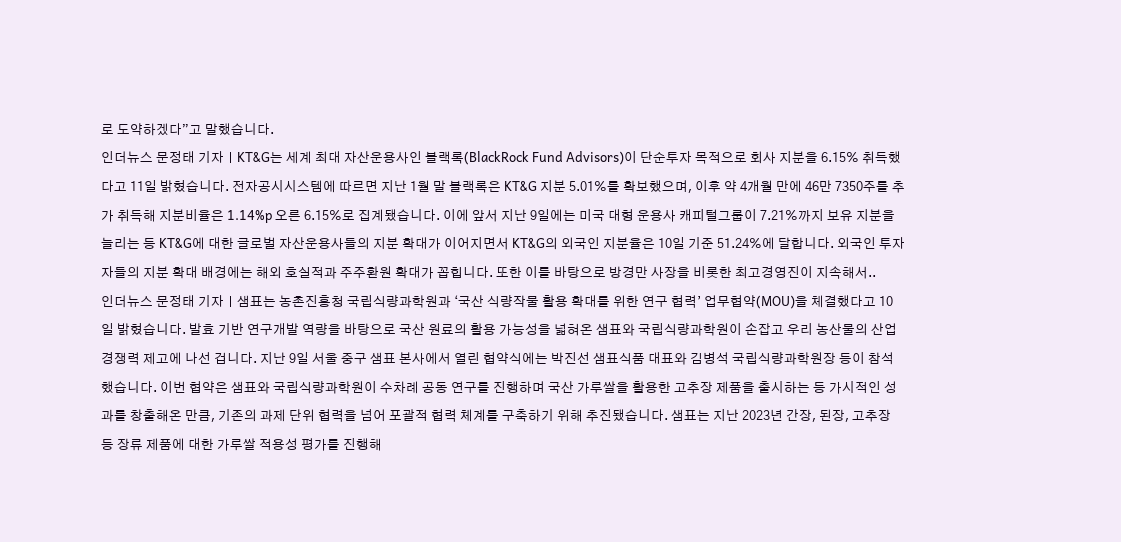로 도약하겠다”고 말했습니다.
인더뉴스 문정태 기자ㅣKT&G는 세계 최대 자산운용사인 블랙록(BlackRock Fund Advisors)이 단순투자 목적으로 회사 지분을 6.15% 취득했다고 11일 밝혔습니다. 전자공시시스템에 따르면 지난 1월 말 블랙록은 KT&G 지분 5.01%를 확보했으며, 이후 약 4개월 만에 46만 7350주를 추가 취득해 지분비율은 1.14%p 오른 6.15%로 집계됐습니다. 이에 앞서 지난 9일에는 미국 대형 운용사 캐피털그룹이 7.21%까지 보유 지분을 늘리는 등 KT&G에 대한 글로벌 자산운용사들의 지분 확대가 이어지면서 KT&G의 외국인 지분율은 10일 기준 51.24%에 달합니다. 외국인 투자자들의 지분 확대 배경에는 해외 호실적과 주주환원 확대가 꼽힙니다. 또한 이를 바탕으로 방경만 사장을 비롯한 최고경영진이 지속해서..
인더뉴스 문정태 기자ㅣ샘표는 농촌진흥청 국립식량과학원과 ‘국산 식량작물 활용 확대를 위한 연구 협력’ 업무협약(MOU)을 체결했다고 10일 밝혔습니다. 발효 기반 연구개발 역량을 바탕으로 국산 원료의 활용 가능성을 넓혀온 샘표와 국립식량과학원이 손잡고 우리 농산물의 산업 경쟁력 제고에 나선 겁니다. 지난 9일 서울 중구 샘표 본사에서 열린 협약식에는 박진선 샘표식품 대표와 김병석 국립식량과학원장 등이 참석했습니다. 이번 협약은 샘표와 국립식량과학원이 수차례 공동 연구를 진행하며 국산 가루쌀을 활용한 고추장 제품을 출시하는 등 가시적인 성과를 창출해온 만큼, 기존의 과제 단위 협력을 넘어 포괄적 협력 체계를 구축하기 위해 추진됐습니다. 샘표는 지난 2023년 간장, 된장, 고추장 등 장류 제품에 대한 가루쌀 적용성 평가를 진행해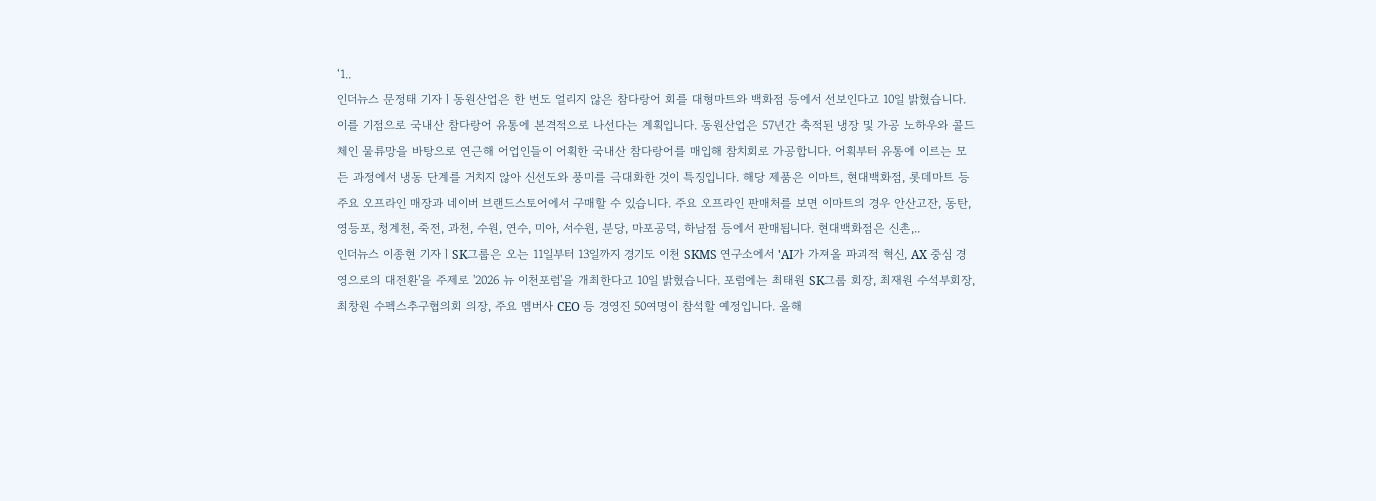‘1..
인더뉴스 문정태 기자ㅣ동원산업은 한 번도 얼리지 않은 참다랑어 회를 대형마트와 백화점 등에서 선보인다고 10일 밝혔습니다. 이를 기점으로 국내산 참다랑어 유통에 본격적으로 나선다는 계획입니다. 동원산업은 57년간 축적된 냉장 및 가공 노하우와 콜드체인 물류망을 바탕으로 연근해 어업인들이 어획한 국내산 참다랑어를 매입해 참치회로 가공합니다. 어획부터 유통에 이르는 모든 과정에서 냉동 단계를 거치지 않아 신선도와 풍미를 극대화한 것이 특징입니다. 해당 제품은 이마트, 현대백화점, 롯데마트 등 주요 오프라인 매장과 네이버 브랜드스토어에서 구매할 수 있습니다. 주요 오프라인 판매처를 보면 이마트의 경우 안산고잔, 동탄, 영등포, 청계천, 죽전, 과천, 수원, 연수, 미아, 서수원, 분당, 마포공덕, 하남점 등에서 판매됩니다. 현대백화점은 신촌,..
인더뉴스 이종현 기자ㅣSK그룹은 오는 11일부터 13일까지 경기도 이천 SKMS 연구소에서 'AI가 가져올 파괴적 혁신, AX 중심 경영으로의 대전환'을 주제로 '2026 뉴 이천포럼'을 개최한다고 10일 밝혔습니다. 포럼에는 최태원 SK그룹 회장, 최재원 수석부회장, 최창원 수펙스추구협의회 의장, 주요 멤버사 CEO 등 경영진 50여명이 참석할 예정입니다. 올해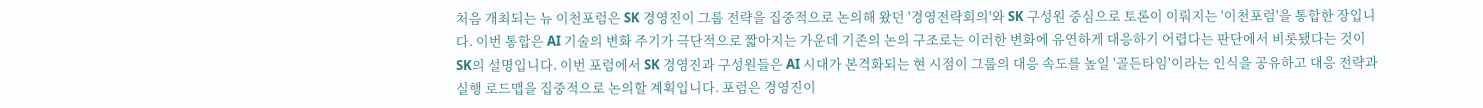처음 개최되는 뉴 이천포럼은 SK 경영진이 그룹 전략을 집중적으로 논의해 왔던 '경영전략회의'와 SK 구성원 중심으로 토론이 이뤄지는 '이천포럼'을 통합한 장입니다. 이번 통합은 AI 기술의 변화 주기가 극단적으로 짧아지는 가운데 기존의 논의 구조로는 이러한 변화에 유연하게 대응하기 어렵다는 판단에서 비롯됐다는 것이 SK의 설명입니다. 이번 포럼에서 SK 경영진과 구성원들은 AI 시대가 본격화되는 현 시점이 그룹의 대응 속도를 높일 '골든타임'이라는 인식을 공유하고 대응 전략과 실행 로드맵을 집중적으로 논의할 계획입니다. 포럼은 경영진이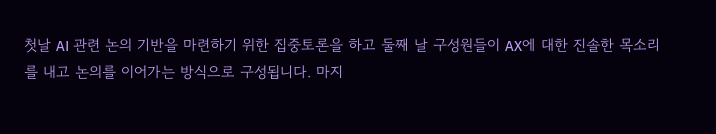첫날 AI 관련 논의 기반을 마련하기 위한 집중토론을 하고 둘째 날 구성원들이 AX에 대한 진솔한 목소리를 내고 논의를 이어가는 방식으로 구성됩니다. 마지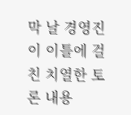막 날 경영진이 이틀에 걸친 치열한 토론 내용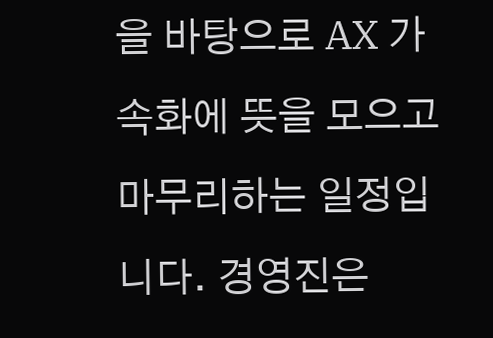을 바탕으로 AX 가속화에 뜻을 모으고 마무리하는 일정입니다. 경영진은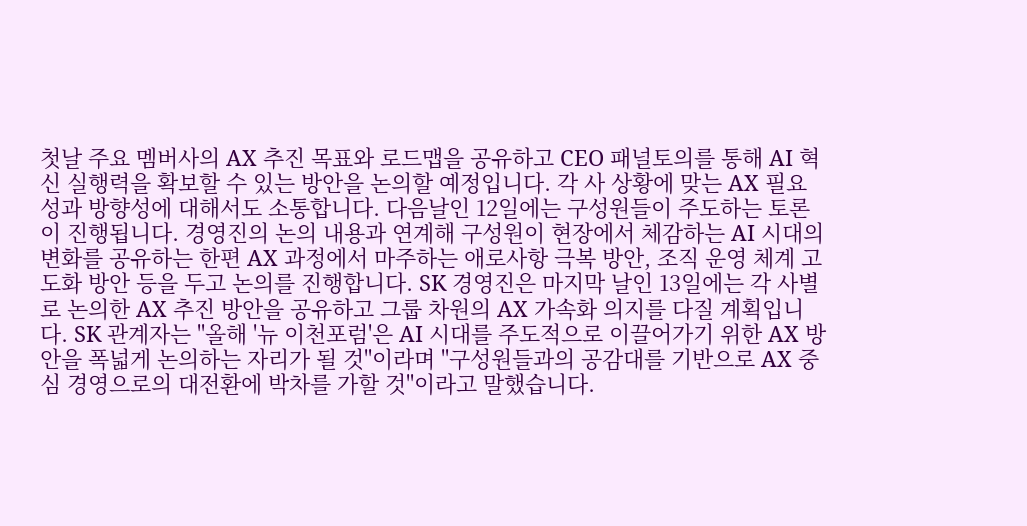첫날 주요 멤버사의 AX 추진 목표와 로드맵을 공유하고 CEO 패널토의를 통해 AI 혁신 실행력을 확보할 수 있는 방안을 논의할 예정입니다. 각 사 상황에 맞는 AX 필요성과 방향성에 대해서도 소통합니다. 다음날인 12일에는 구성원들이 주도하는 토론이 진행됩니다. 경영진의 논의 내용과 연계해 구성원이 현장에서 체감하는 AI 시대의 변화를 공유하는 한편 AX 과정에서 마주하는 애로사항 극복 방안, 조직 운영 체계 고도화 방안 등을 두고 논의를 진행합니다. SK 경영진은 마지막 날인 13일에는 각 사별로 논의한 AX 추진 방안을 공유하고 그룹 차원의 AX 가속화 의지를 다질 계획입니다. SK 관계자는 "올해 '뉴 이천포럼'은 AI 시대를 주도적으로 이끌어가기 위한 AX 방안을 폭넓게 논의하는 자리가 될 것"이라며 "구성원들과의 공감대를 기반으로 AX 중심 경영으로의 대전환에 박차를 가할 것"이라고 말했습니다.